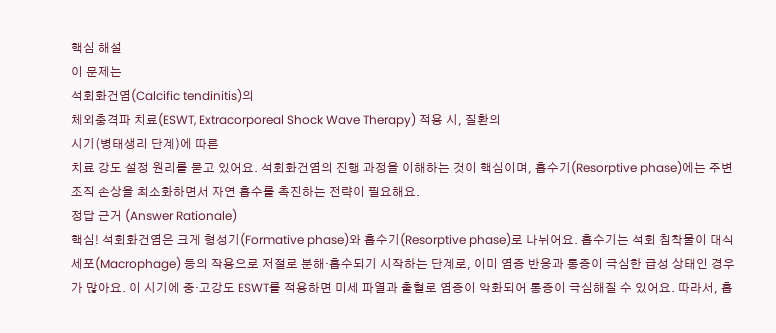핵심 해설
이 문제는
석회화건염(Calcific tendinitis)의
체외충격파 치료(ESWT, Extracorporeal Shock Wave Therapy) 적용 시, 질환의
시기(병태생리 단계)에 따른
치료 강도 설정 원리를 묻고 있어요. 석회화건염의 진행 과정을 이해하는 것이 핵심이며, 흡수기(Resorptive phase)에는 주변 조직 손상을 최소화하면서 자연 흡수를 촉진하는 전략이 필요해요.
정답 근거 (Answer Rationale)
핵심! 석회화건염은 크게 형성기(Formative phase)와 흡수기(Resorptive phase)로 나뉘어요. 흡수기는 석회 침착물이 대식세포(Macrophage) 등의 작용으로 저절로 분해·흡수되기 시작하는 단계로, 이미 염증 반응과 통증이 극심한 급성 상태인 경우가 많아요. 이 시기에 중·고강도 ESWT를 적용하면 미세 파열과 출혈로 염증이 악화되어 통증이 극심해질 수 있어요. 따라서, 흡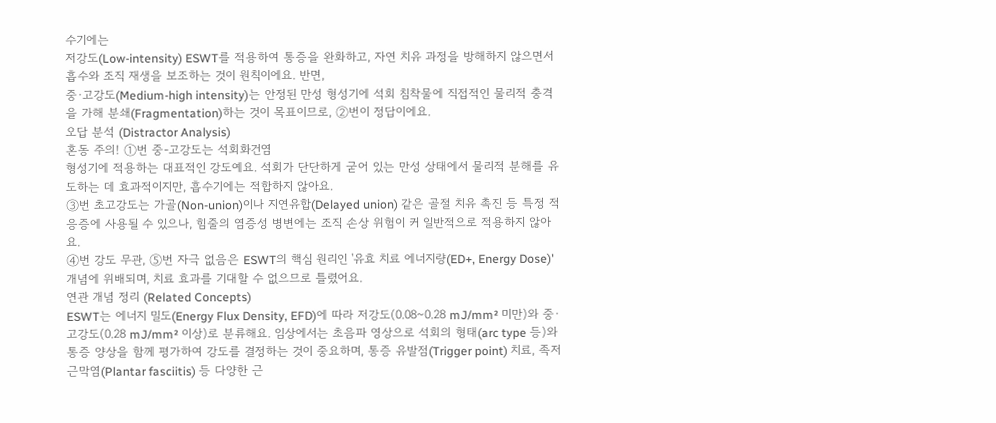수기에는
저강도(Low-intensity) ESWT를 적용하여 통증을 완화하고, 자연 치유 과정을 방해하지 않으면서 흡수와 조직 재생을 보조하는 것이 원칙이에요. 반면,
중·고강도(Medium-high intensity)는 안정된 만성 형성기에 석회 침착물에 직접적인 물리적 충격을 가해 분쇄(Fragmentation)하는 것이 목표이므로, ②번이 정답이에요.
오답 분석 (Distractor Analysis)
혼동 주의! ①번 중-고강도는 석회화건염
형성기에 적용하는 대표적인 강도예요. 석회가 단단하게 굳어 있는 만성 상태에서 물리적 분해를 유도하는 데 효과적이지만, 흡수기에는 적합하지 않아요.
③번 초고강도는 가골(Non-union)이나 지연유합(Delayed union) 같은 골절 치유 촉진 등 특정 적응증에 사용될 수 있으나, 힘줄의 염증성 병변에는 조직 손상 위험이 커 일반적으로 적용하지 않아요.
④번 강도 무관, ⑤번 자극 없음은 ESWT의 핵심 원리인 '유효 치료 에너지량(ED+, Energy Dose)' 개념에 위배되며, 치료 효과를 기대할 수 없으므로 틀렸어요.
연관 개념 정리 (Related Concepts)
ESWT는 에너지 밀도(Energy Flux Density, EFD)에 따라 저강도(0.08~0.28 mJ/mm² 미만)와 중·고강도(0.28 mJ/mm² 이상)로 분류해요. 임상에서는 초음파 영상으로 석회의 형태(arc type 등)와 통증 양상을 함께 평가하여 강도를 결정하는 것이 중요하며, 통증 유발점(Trigger point) 치료, 족저근막염(Plantar fasciitis) 등 다양한 근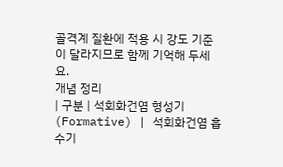골격계 질환에 적용 시 강도 기준이 달라지므로 함께 기억해 두세요.
개념 정리
| 구분 | 석회화건염 형성기 (Formative) | 석회화건염 흡수기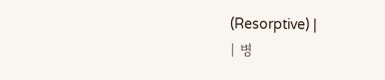(Resorptive) |
| 병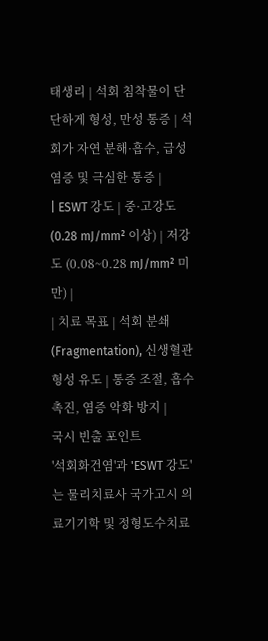태생리 | 석회 침착물이 단단하게 형성, 만성 통증 | 석회가 자연 분해·흡수, 급성 염증 및 극심한 통증 |
| ESWT 강도 | 중·고강도 (0.28 mJ/mm² 이상) | 저강도 (0.08~0.28 mJ/mm² 미만) |
| 치료 목표 | 석회 분쇄(Fragmentation), 신생혈관 형성 유도 | 통증 조절, 흡수 촉진, 염증 악화 방지 |
국시 빈출 포인트
'석회화건염'과 'ESWT 강도'는 물리치료사 국가고시 의료기기학 및 정형도수치료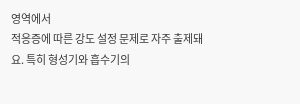영역에서
적응증에 따른 강도 설정 문제로 자주 출제돼요. 특히 형성기와 흡수기의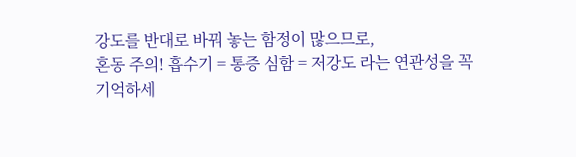강도를 반대로 바꿔 놓는 함정이 많으므로,
혼동 주의! 흡수기 = 통증 심함 = 저강도 라는 연관성을 꼭 기억하세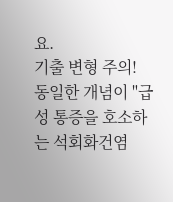요.
기출 변형 주의!
동일한 개념이 "급성 통증을 호소하는 석회화건염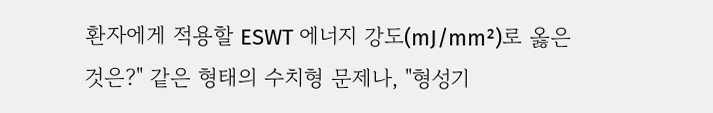환자에게 적용할 ESWT 에너지 강도(mJ/mm²)로 옳은 것은?" 같은 형태의 수치형 문제나, "형성기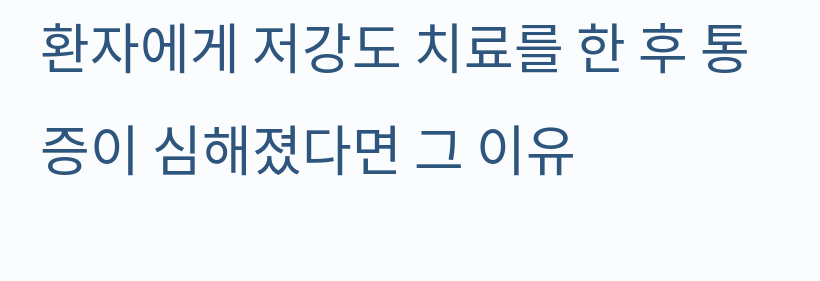환자에게 저강도 치료를 한 후 통증이 심해졌다면 그 이유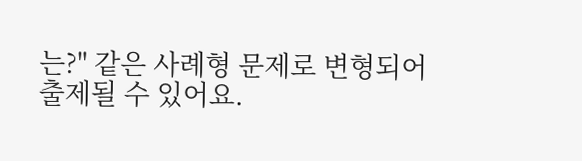는?" 같은 사례형 문제로 변형되어 출제될 수 있어요.